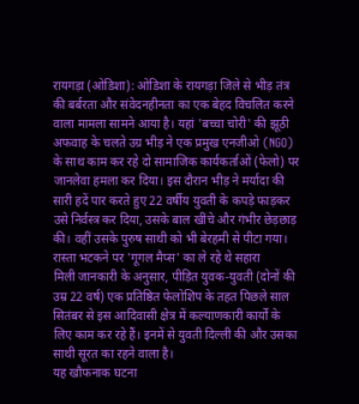रायगड़ा (ओडिशा): ओडिशा के रायगड़ा जिले से भीड़ तंत्र की बर्बरता और संवेदनहीनता का एक बेहद विचलित करने वाला मामला सामने आया है। यहां 'बच्चा चोरी' की झूठी अफवाह के चलते उग्र भीड़ ने एक प्रमुख एनजीओ (NGO) के साथ काम कर रहे दो सामाजिक कार्यकर्ताओं (फेलो) पर जानलेवा हमला कर दिया। इस दौरान भीड़ ने मर्यादा की सारी हदें पार करते हुए 22 वर्षीय युवती के कपड़े फाड़कर उसे निर्वस्त्र कर दिया, उसके बाल खींचे और गंभीर छेड़छाड़ की। वहीं उसके पुरुष साथी को भी बेरहमी से पीटा गया।
रास्ता भटकने पर 'गूगल मैप्स' का ले रहे थे सहारा
मिली जानकारी के अनुसार, पीड़ित युवक-युवती (दोनों की उम्र 22 वर्ष) एक प्रतिष्ठित फेलोशिप के तहत पिछले साल सितंबर से इस आदिवासी क्षेत्र में कल्याणकारी कार्यों के लिए काम कर रहे हैं। इनमें से युवती दिल्ली की और उसका साथी सूरत का रहने वाला है।
यह खौफनाक घटना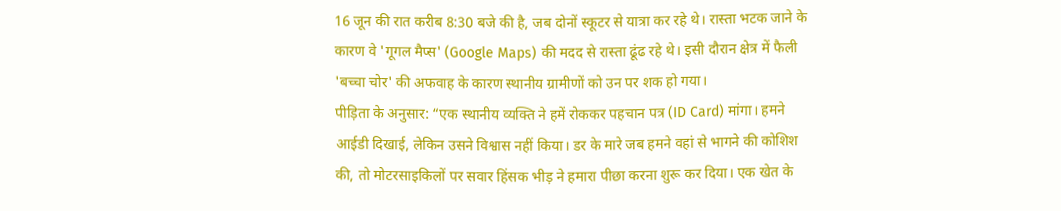16 जून की रात करीब 8:30 बजे की है, जब दोनों स्कूटर से यात्रा कर रहे थे। रास्ता भटक जाने के कारण वे 'गूगल मैप्स' (Google Maps) की मदद से रास्ता ढूंढ रहे थे। इसी दौरान क्षेत्र में फैली 'बच्चा चोर' की अफवाह के कारण स्थानीय ग्रामीणों को उन पर शक हो गया।
पीड़िता के अनुसार: “एक स्थानीय व्यक्ति ने हमें रोककर पहचान पत्र (ID Card) मांगा। हमने आईडी दिखाई, लेकिन उसने विश्वास नहीं किया। डर के मारे जब हमने वहां से भागने की कोशिश की, तो मोटरसाइकिलों पर सवार हिंसक भीड़ ने हमारा पीछा करना शुरू कर दिया। एक खेत के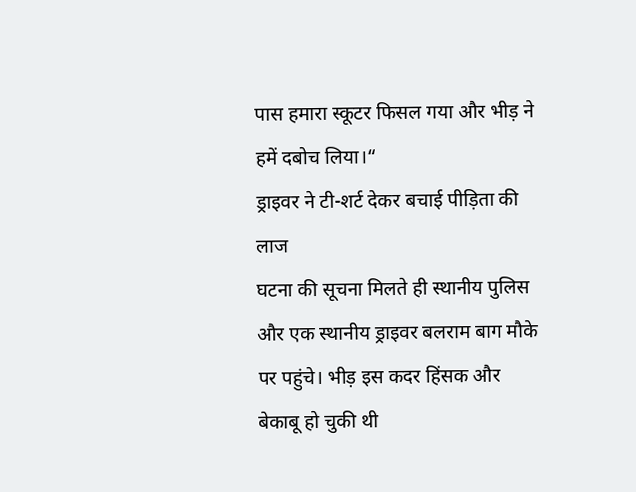पास हमारा स्कूटर फिसल गया और भीड़ ने हमें दबोच लिया।“
ड्राइवर ने टी-शर्ट देकर बचाई पीड़िता की लाज
घटना की सूचना मिलते ही स्थानीय पुलिस और एक स्थानीय ड्राइवर बलराम बाग मौके पर पहुंचे। भीड़ इस कदर हिंसक और बेकाबू हो चुकी थी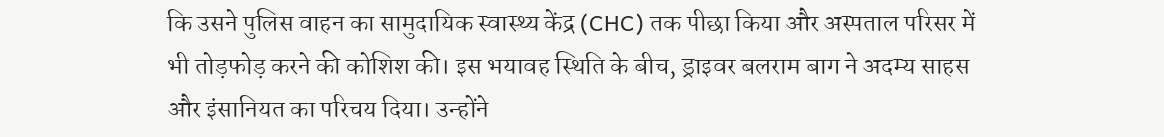कि उसने पुलिस वाहन का सामुदायिक स्वास्थ्य केंद्र (CHC) तक पीछा किया और अस्पताल परिसर में भी तोड़फोड़ करने की कोशिश की। इस भयावह स्थिति के बीच, ड्राइवर बलराम बाग ने अदम्य साहस और इंसानियत का परिचय दिया। उन्होंने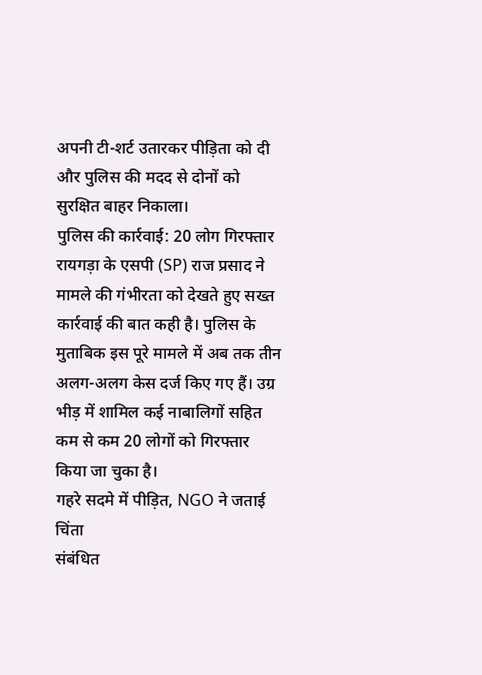अपनी टी-शर्ट उतारकर पीड़िता को दी और पुलिस की मदद से दोनों को सुरक्षित बाहर निकाला।
पुलिस की कार्रवाई: 20 लोग गिरफ्तार
रायगड़ा के एसपी (SP) राज प्रसाद ने मामले की गंभीरता को देखते हुए सख्त कार्रवाई की बात कही है। पुलिस के मुताबिक इस पूरे मामले में अब तक तीन अलग-अलग केस दर्ज किए गए हैं। उग्र भीड़ में शामिल कई नाबालिगों सहित कम से कम 20 लोगों को गिरफ्तार किया जा चुका है।
गहरे सदमे में पीड़ित, NGO ने जताई चिंता
संबंधित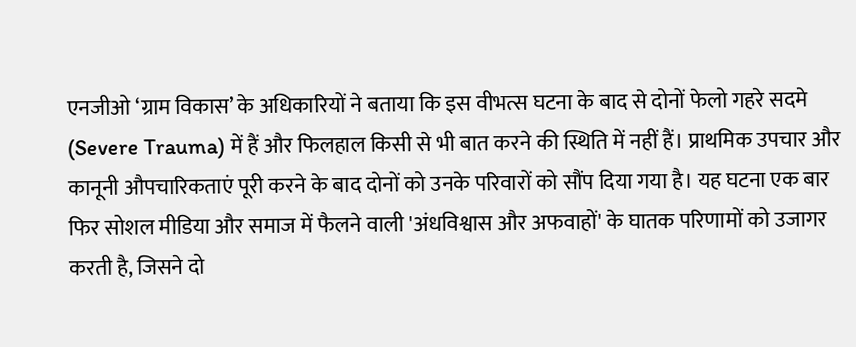एनजीओ ‘ग्राम विकास’ के अधिकारियों ने बताया कि इस वीभत्स घटना के बाद से दोनों फेलो गहरे सदमे (Severe Trauma) में हैं और फिलहाल किसी से भी बात करने की स्थिति में नहीं हैं। प्राथमिक उपचार और कानूनी औपचारिकताएं पूरी करने के बाद दोनों को उनके परिवारों को सौंप दिया गया है। यह घटना एक बार फिर सोशल मीडिया और समाज में फैलने वाली 'अंधविश्वास और अफवाहों' के घातक परिणामों को उजागर करती है, जिसने दो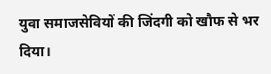युवा समाजसेवियों की जिंदगी को खौफ से भर दिया।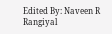Edited By: Naveen R Rangiyal